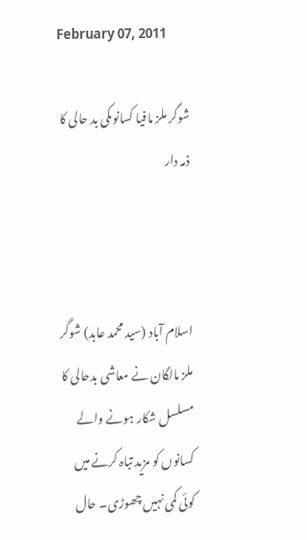February 07, 2011

شوگر ملز مافیا کسانوںکی بد حالی کا ذمہ دار



اسلام آباد (سید محمد عابد) شوگر ملز مالگان نے معاشی بدحالی کا مسلسل شکار ہونے والے کسانوں کو مزید تباہ کرنے میں کوئی کمی نہیں چھوڑی۔ حال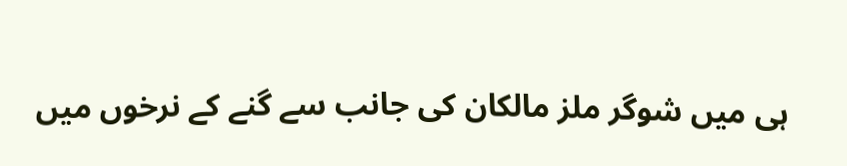ہی میں شوگر ملز مالکان کی جانب سے گنے کے نرخوں میں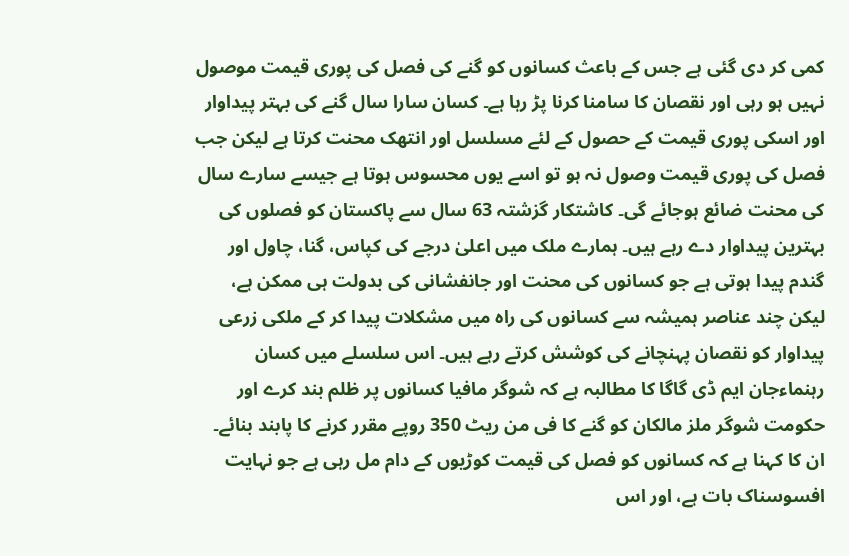کمی کر دی گئی ہے جس کے باعث کسانوں کو گنے کی فصل کی پوری قیمت موصول نہیں ہو رہی اور نقصان کا سامنا کرنا پڑ رہا ہے۔ کسان سارا سال گنے کی بہتر پیداوار اور اسکی پوری قیمت کے حصول کے لئے مسلسل اور انتھک محنت کرتا ہے لیکن جب فصل کی پوری قیمت وصول نہ ہو تو اسے یوں محسوس ہوتا ہے جیسے سارے سال کی محنت ضائع ہوجائے گی۔ کاشتکار گزشتہ 63 سال سے پاکستان کو فصلوں کی بہترین پیداوار دے رہے ہیں۔ ہمارے ملک میں اعلیٰ درجے کی کپاس، گنا، چاول اور گندم پیدا ہوتی ہے جو کسانوں کی محنت اور جانفشانی کی بدولت ہی ممکن ہے، لیکن چند عناصر ہمیشہ سے کسانوں کی راہ میں مشکلات پیدا کر کے ملکی زرعی پیداوار کو نقصان پہنچانے کی کوشش کرتے رہے ہیں۔ اس سلسلے میں کسان رہنماءجان ایم ڈی گاگا کا مطالبہ ہے کہ شوگر مافیا کسانوں پر ظلم بند کرے اور حکومت شوگر ملز مالکان کو گنے کا فی من ریٹ 350 روپے مقرر کرنے کا پابند بنائے۔ ان کا کہنا ہے کہ کسانوں کو فصل کی قیمت کوڑیوں کے دام مل رہی ہے جو نہایت افسوسناک بات ہے، اور اس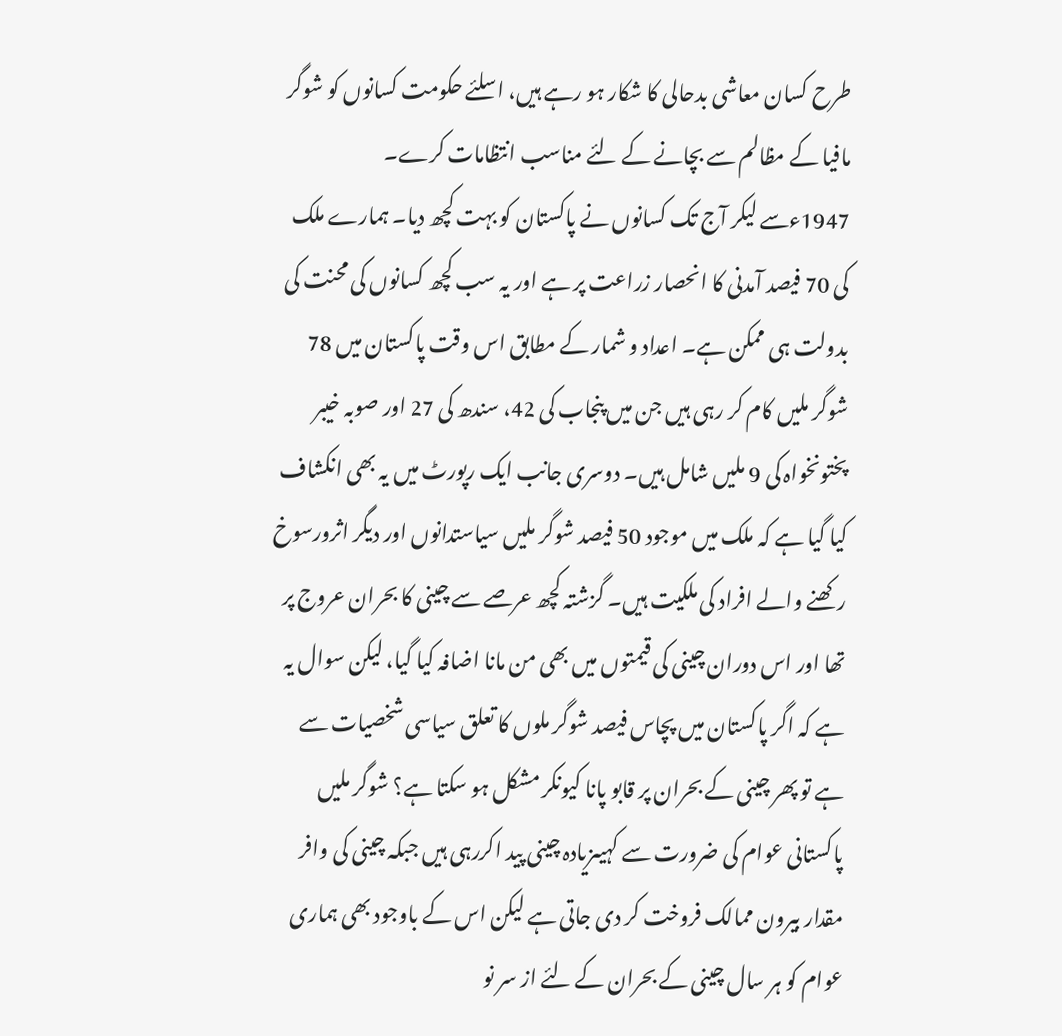طرح کسان معاشی بدحالی کا شکار ہو رہے ہیں، اسلئے حکومت کسانوں کو شوگر مافیا کے مظالم سے بچانے کے لئے مناسب انتظامات کرے۔
1947ءسے لیکر آج تک کسانوں نے پاکستان کو بہت کچھ دیا۔ ہمارے ملک کی 70 فیصد آمدنی کا انحصار زراعت پر ہے اور یہ سب کچھ کسانوں کی محنت کی بدولت ہی ممکن ہے۔ اعداد و شمار کے مطابق اس وقت پاکستان میں 78 شوگر ملیں کام کر رہی ہیں جن میں پنجاب کی 42، سندھ کی 27 اور صوبہ خیبر پختونخواہ کی 9 ملیں شامل ہیں۔ دوسری جانب ایک رپورٹ میں یہ بھی انکشاف کیا گیا ہے کہ ملک میں موجود 50 فیصد شوگر ملیں سیاستدانوں اور دیگر اثرورسوخ رکھنے والے افراد کی ملکیت ہیں۔ گزشتہ کچھ عرصے سے چینی کا بحران عروج پر تھا اور اس دوران چینی کی قیمتوں میں بھی من مانا اضافہ کیا گیا، لیکن سوال یہ ہے کہ اگر پاکستان میں پچاس فیصد شوگر ملوں کا تعلق سیاسی شخصیات سے ہے تو پھر چینی کے بحران پر قابو پانا کیونکر مشکل ہو سکتا ہے؟ شوگر ملیں پاکستانی عوام کی ضرورت سے کہیںزیادہ چینی پید اکررہی ہیں جبکہ چینی کی وافر مقدار بیرون ممالک فروخت کر دی جاتی ہے لیکن اس کے باوجود بھی ہماری عوام کو ہر سال چینی کے بحران کے لئے از سر نو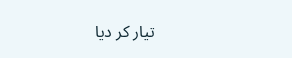تیار کر دیا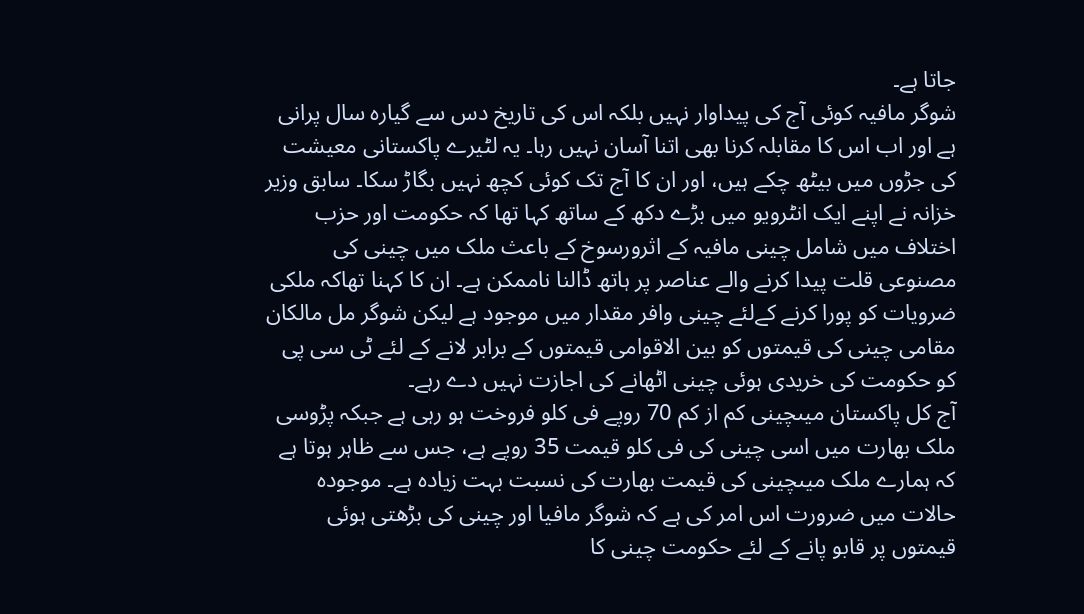جاتا ہے۔
شوگر مافیہ کوئی آج کی پیداوار نہیں بلکہ اس کی تاریخ دس سے گیارہ سال پرانی ہے اور اب اس کا مقابلہ کرنا بھی اتنا آسان نہیں رہا۔ یہ لٹیرے پاکستانی معیشت کی جڑوں میں بیٹھ چکے ہیں، اور ان کا آج تک کوئی کچھ نہیں بگاڑ سکا۔ سابق وزیر خزانہ نے اپنے ایک انٹرویو میں بڑے دکھ کے ساتھ کہا تھا کہ حکومت اور حزب اختلاف میں شامل چینی مافیہ کے اثرورسوخ کے باعث ملک میں چینی کی مصنوعی قلت پیدا کرنے والے عناصر پر ہاتھ ڈالنا ناممکن ہے۔ ان کا کہنا تھاکہ ملکی ضرویات کو پورا کرنے کےلئے چینی وافر مقدار میں موجود ہے لیکن شوگر مل مالکان مقامی چینی کی قیمتوں کو بین الاقوامی قیمتوں کے برابر لانے کے لئے ٹی سی پی کو حکومت کی خریدی ہوئی چینی اٹھانے کی اجازت نہیں دے رہے۔
آج کل پاکستان میںچینی کم از کم 70 روپے فی کلو فروخت ہو رہی ہے جبکہ پڑوسی ملک بھارت میں اسی چینی کی فی کلو قیمت 35 روپے ہے، جس سے ظاہر ہوتا ہے کہ ہمارے ملک میںچینی کی قیمت بھارت کی نسبت بہت زیادہ ہے۔ موجودہ حالات میں ضرورت اس امر کی ہے کہ شوگر مافیا اور چینی کی بڑھتی ہوئی قیمتوں پر قابو پانے کے لئے حکومت چینی کا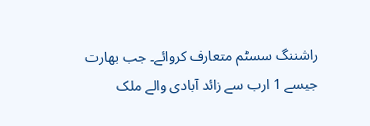راشننگ سسٹم متعارف کروائے۔ جب بھارت جیسے 1 ارب سے زائد آبادی والے ملک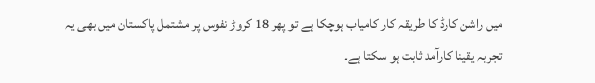میں راشن کارڈ کا طریقہ کار کامیاب ہوچکا ہے تو پھر 18 کروڑ نفوس پر مشتمل پاکستان میں بھی یہ تجربہ یقینا کارآمد ثابت ہو سکتا ہے۔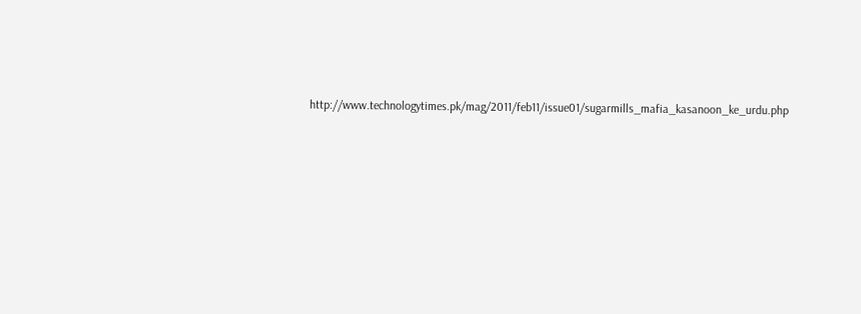http://www.technologytimes.pk/mag/2011/feb11/issue01/sugarmills_mafia_kasanoon_ke_urdu.php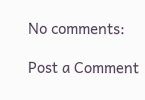No comments:

Post a Comment